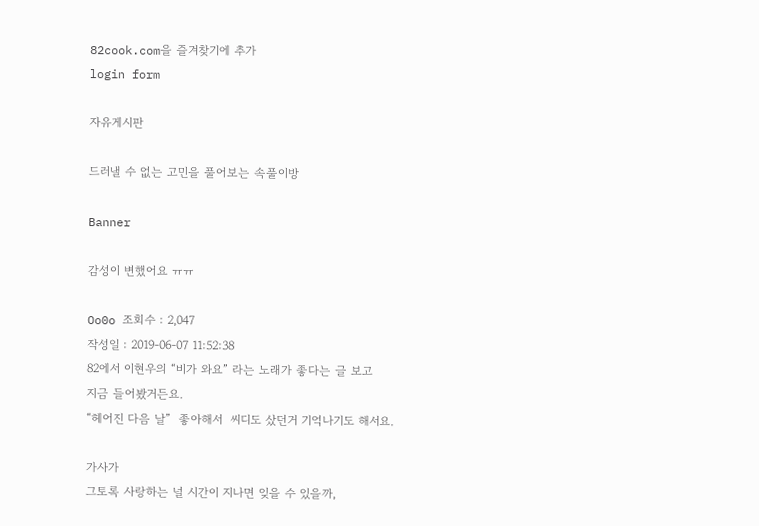82cook.com을 즐겨찾기에 추가
login form

자유게시판

드러낼 수 없는 고민을 풀어보는 속풀이방

Banner

감성이 변했어요 ㅠㅠ

Oo0o 조회수 : 2,047
작성일 : 2019-06-07 11:52:38
82에서 이현우의 “비가 와요” 라는 노래가 좋다는 글 보고
지금 들어봤거든요.
“헤어진 다음 날”  좋아해서  씨디도 샀던거 기억나기도 해서요.

가사가
그토록 사랑하는 널 시간이 지나면 잊을 수 있을까,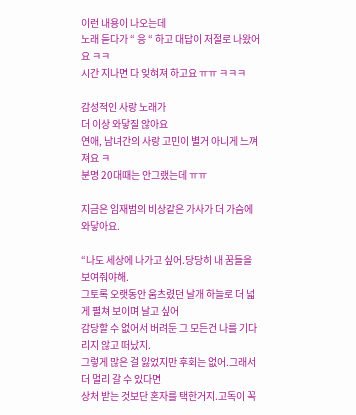이런 내용이 나오는데
노래 듣다가 “ 응 “ 하고 대답이 저절로 나왔어요 ㅋㅋ
시간 지나면 다 잊혀져 하고요 ㅠㅠ ㅋㅋㅋ

감성적인 사랑 노래가
더 이상 와닿질 않아요
연애, 남녀간의 사랑 고민이 별거 아니게 느껴져요 ㅋ
분명 20대때는 안그랬는데 ㅠㅠ

지금은 임재범의 비상같은 가사가 더 가슴에 와닿아요.

“나도 세상에 나가고 싶어.당당히 내 꿈들을 보여줘야해.
그토록 오랫동안 움츠렸던 날개 하늘로 더 넓게 펼쳐 보이며 날고 싶어
감당할 수 없어서 버려둔 그 모든건 나를 기다리지 않고 떠났지.
그렇게 많은 걸 잃었지만 후회는 없어.그래서 더 멀리 갈 수 있다면
상처 받는 것보단 혼자를 택한거지.고독이 꼭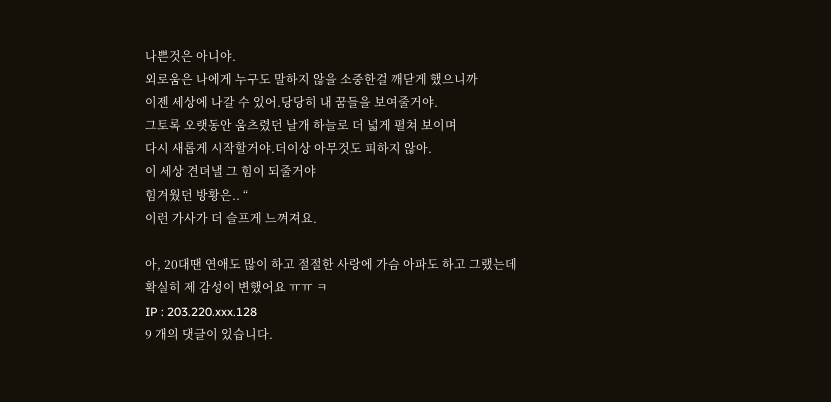나쁜것은 아니야.
외로움은 나에게 누구도 말하지 않을 소중한걸 깨닫게 했으니까
이젠 세상에 나갈 수 있어.당당히 내 꿈들을 보여줄거야.
그토록 오랫동안 움츠렸던 날개 하늘로 더 넓게 펼쳐 보이며
다시 새롭게 시작할거야.더이상 아무것도 피하지 않아.
이 세상 견뎌낼 그 힘이 되줄거야
힘겨웠던 방황은.. “
이런 가사가 더 슬프게 느껴져요.

아, 20대땐 연애도 많이 하고 절절한 사랑에 가슴 아파도 하고 그랬는데
확실히 제 감성이 변했어요 ㅠㅠ ㅋ
IP : 203.220.xxx.128
9 개의 댓글이 있습니다.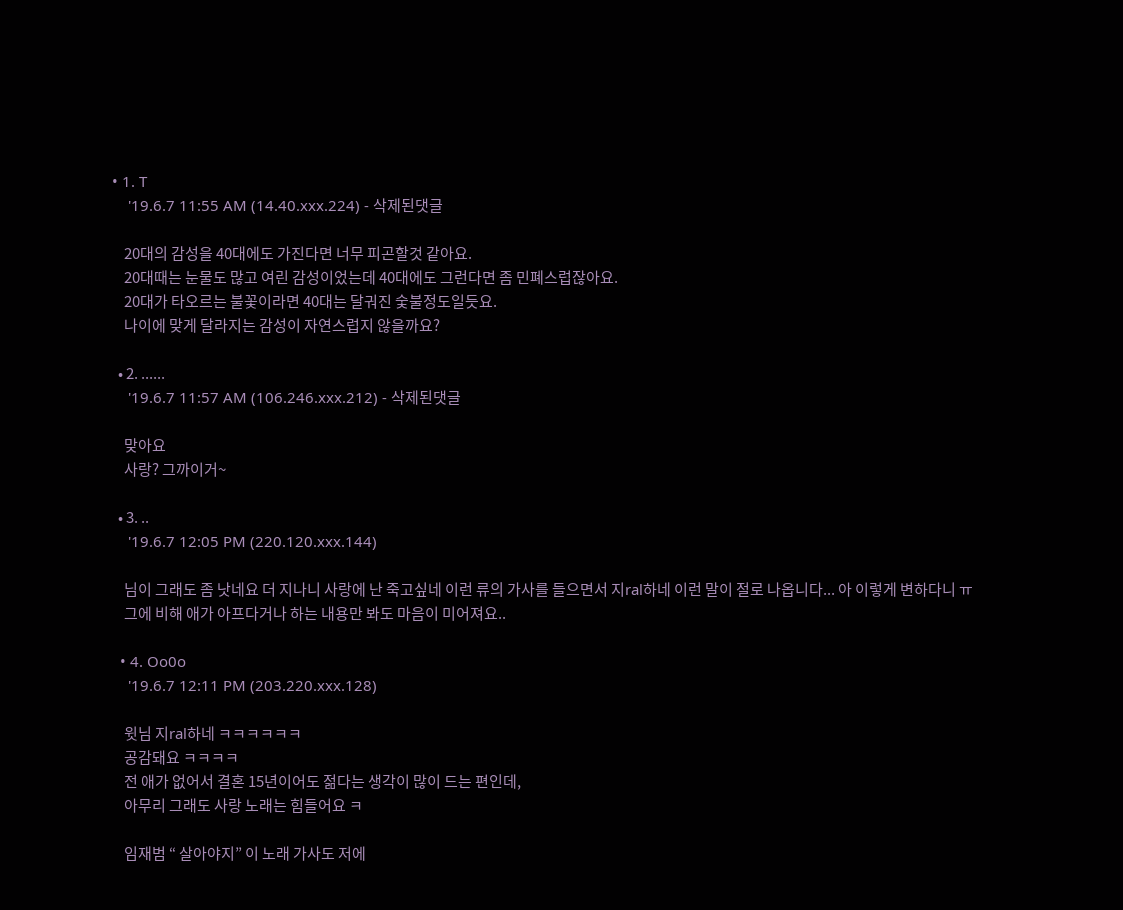• 1. T
    '19.6.7 11:55 AM (14.40.xxx.224) - 삭제된댓글

    20대의 감성을 40대에도 가진다면 너무 피곤할것 같아요.
    20대때는 눈물도 많고 여린 감성이었는데 40대에도 그런다면 좀 민폐스럽잖아요.
    20대가 타오르는 불꽃이라면 40대는 달궈진 숯불정도일듯요.
    나이에 맞게 달라지는 감성이 자연스럽지 않을까요?

  • 2. ......
    '19.6.7 11:57 AM (106.246.xxx.212) - 삭제된댓글

    맞아요
    사랑? 그까이거~

  • 3. ..
    '19.6.7 12:05 PM (220.120.xxx.144)

    님이 그래도 좀 낫네요 더 지나니 사랑에 난 죽고싶네 이런 류의 가사를 들으면서 지ral하네 이런 말이 절로 나옵니다... 아 이렇게 변하다니 ㅠ
    그에 비해 애가 아프다거나 하는 내용만 봐도 마음이 미어져요..

  • 4. Oo0o
    '19.6.7 12:11 PM (203.220.xxx.128)

    윗님 지ral하네 ㅋㅋㅋㅋㅋㅋ
    공감돼요 ㅋㅋㅋㅋ
    전 애가 없어서 결혼 15년이어도 젊다는 생각이 많이 드는 편인데,
    아무리 그래도 사랑 노래는 힘들어요 ㅋ

    임재범 “ 살아야지” 이 노래 가사도 저에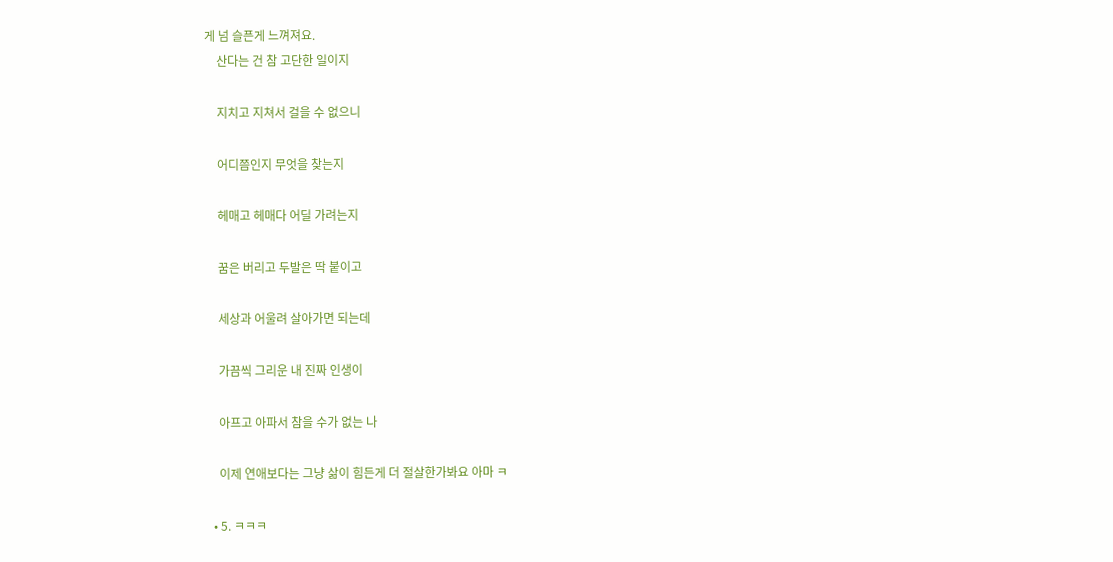게 넘 슬픈게 느껴져요.
    산다는 건 참 고단한 일이지

    지치고 지쳐서 걸을 수 없으니

    어디쯤인지 무엇을 찾는지

    헤매고 헤매다 어딜 가려는지

    꿈은 버리고 두발은 딱 붙이고

    세상과 어울려 살아가면 되는데

    가끔씩 그리운 내 진짜 인생이

    아프고 아파서 참을 수가 없는 나

    이제 연애보다는 그냥 삶이 힘든게 더 절살한가봐요 아마 ㅋ

  • 5. ㅋㅋㅋ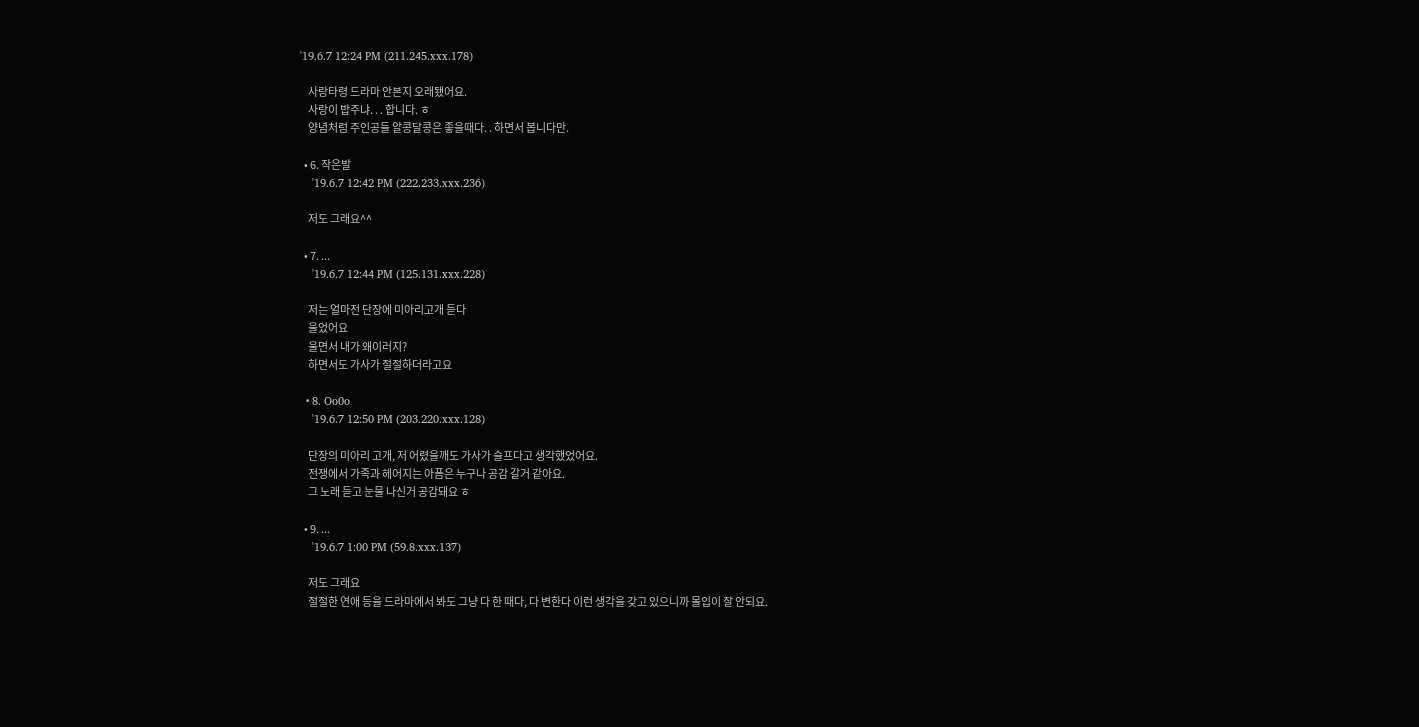'19.6.7 12:24 PM (211.245.xxx.178)

    사랑타령 드라마 안본지 오래됐어요.
    사랑이 밥주냐. . . 합니다. ㅎ
    양념처럼 주인공들 알콩달콩은 좋을때다. . 하면서 봅니다만.

  • 6. 작은발
    '19.6.7 12:42 PM (222.233.xxx.236)

    저도 그래요^^

  • 7. ...
    '19.6.7 12:44 PM (125.131.xxx.228)

    저는 얼마전 단장에 미아리고개 듣다
    울었어요
    울면서 내가 왜이러지?
    하면서도 가사가 절절하더라고요

  • 8. Oo0o
    '19.6.7 12:50 PM (203.220.xxx.128)

    단장의 미아리 고개, 저 어렸을깨도 가사가 슬프다고 생각했었어요.
    전쟁에서 가족과 헤어지는 아픔은 누구나 공감 갈거 같아요.
    그 노래 듣고 눈물 나신거 공감돼요 ㅎ

  • 9. ...
    '19.6.7 1:00 PM (59.8.xxx.137)

    저도 그래요
    절절한 연애 등을 드라마에서 봐도 그냥 다 한 때다, 다 변한다 이런 생각을 갖고 있으니까 몰입이 잘 안되요.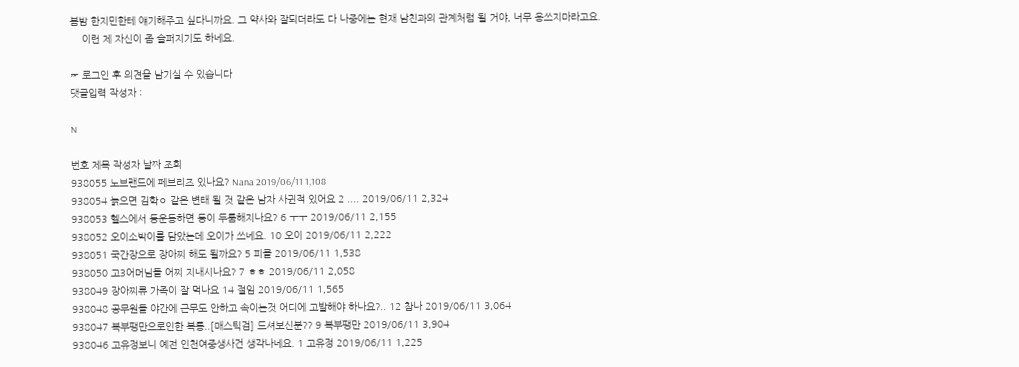봄밤 한지민한테 얘기해주고 싶다니까요. 그 약사와 잘되더라도 다 나중에는 현재 남친과의 관계처럼 될 거야, 너무 용쓰지마라고요.
    이런 제 자신이 좀 슬퍼지기도 하네요.

☞ 로그인 후 의견을 남기실 수 있습니다
댓글입력 작성자 :

N

번호 제목 작성자 날짜 조회
938055 노브랜드에 페브리즈 있나요? Nana 2019/06/11 1,108
938054 늙으면 김학ㅇ 같은 변태 될 것 같은 남자 사귄적 있어요 2 .... 2019/06/11 2,324
938053 헬스에서 등운동하면 등이 두툼해지나요? 6 ㅜㅜ 2019/06/11 2,155
938052 오이소박이를 담았는데 오이가 쓰네요. 10 오이 2019/06/11 2,222
938051 국간장으로 장아찌 해도 될까요? 5 피클 2019/06/11 1,538
938050 고3어머님들 어찌 지내시나요? 7 ㅎㅎ 2019/06/11 2,058
938049 장아찌류 가족이 잘 먹나요 14 절임 2019/06/11 1,565
938048 공무원들 야간에 근무도 안하고 속이는것 어디에 고발해야 하나요?.. 12 참나 2019/06/11 3,064
938047 복부팽만으로인한 복통..[매스틱검] 드셔보신분?? 9 복부팽만 2019/06/11 3,904
938046 고유정보니 예전 인천여중생사건 생각나네요. 1 고유정 2019/06/11 1,225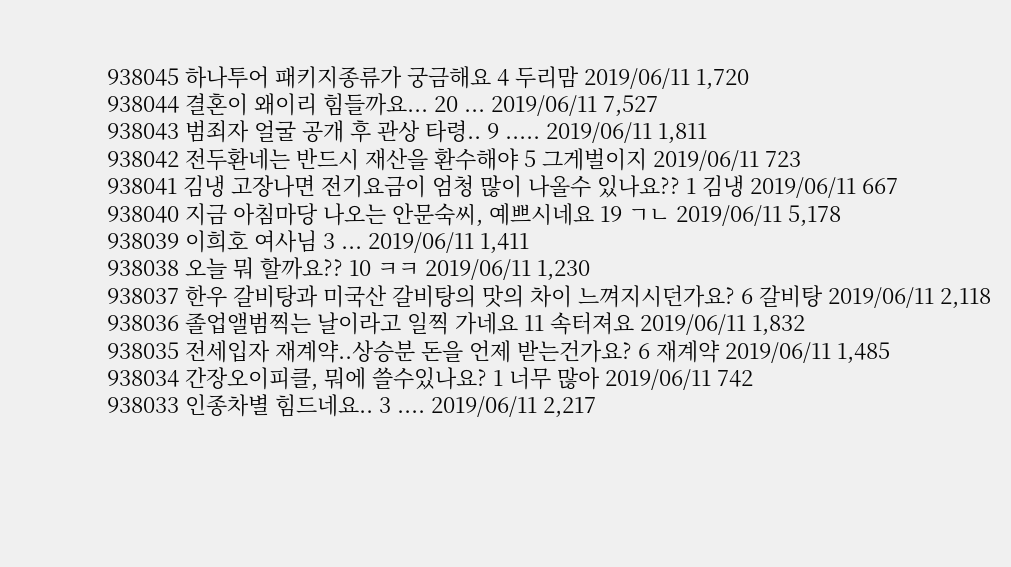938045 하나투어 패키지종류가 궁금해요 4 두리맘 2019/06/11 1,720
938044 결혼이 왜이리 힘들까요... 20 ... 2019/06/11 7,527
938043 범죄자 얼굴 공개 후 관상 타령.. 9 ..... 2019/06/11 1,811
938042 전두환네는 반드시 재산을 환수해야 5 그게벌이지 2019/06/11 723
938041 김냉 고장나면 전기요금이 엄청 많이 나올수 있나요?? 1 김냉 2019/06/11 667
938040 지금 아침마당 나오는 안문숙씨, 예쁘시네요 19 ㄱㄴ 2019/06/11 5,178
938039 이희호 여사님 3 ... 2019/06/11 1,411
938038 오늘 뭐 할까요?? 10 ㅋㅋ 2019/06/11 1,230
938037 한우 갈비탕과 미국산 갈비탕의 맛의 차이 느껴지시던가요? 6 갈비탕 2019/06/11 2,118
938036 졸업앨범찍는 날이라고 일찍 가네요 11 속터져요 2019/06/11 1,832
938035 전세입자 재계약..상승분 돈을 언제 받는건가요? 6 재계약 2019/06/11 1,485
938034 간장오이피클, 뭐에 쓸수있나요? 1 너무 많아 2019/06/11 742
938033 인종차별 힘드네요.. 3 .... 2019/06/11 2,217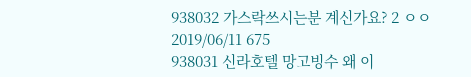938032 가스락쓰시는분 계신가요? 2 ㅇㅇ 2019/06/11 675
938031 신라호텔 망고빙수 왜 이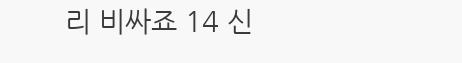리 비싸죠 14 신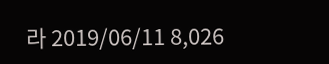라 2019/06/11 8,026